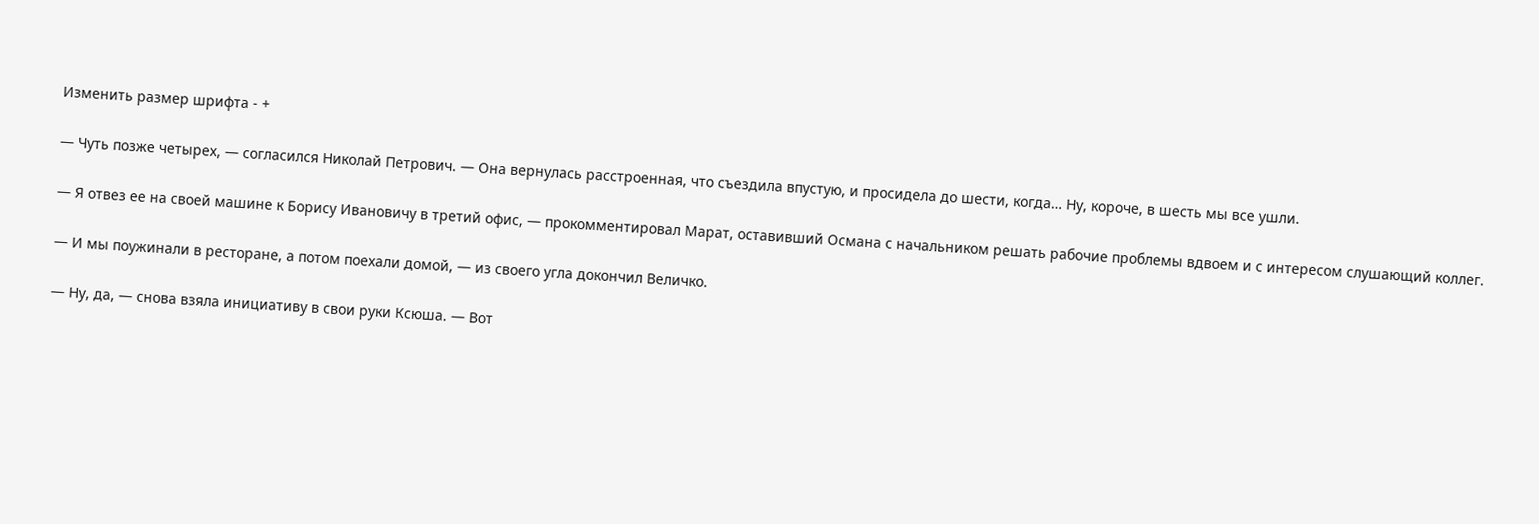Изменить размер шрифта - +

— Чуть позже четырех, — согласился Николай Петрович. — Она вернулась расстроенная, что съездила впустую, и просидела до шести, когда… Ну, короче, в шесть мы все ушли.

— Я отвез ее на своей машине к Борису Ивановичу в третий офис, — прокомментировал Марат, оставивший Османа с начальником решать рабочие проблемы вдвоем и с интересом слушающий коллег.

— И мы поужинали в ресторане, а потом поехали домой, — из своего угла докончил Величко.

— Ну, да, — снова взяла инициативу в свои руки Ксюша. — Вот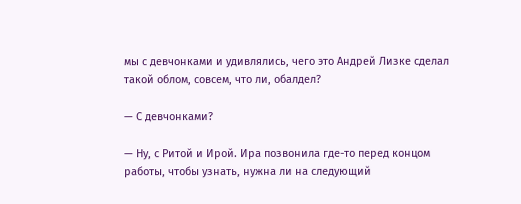мы с девчонками и удивлялись, чего это Андрей Лизке сделал такой облом, совсем, что ли, обалдел?

— С девчонками?

— Ну, с Ритой и Ирой. Ира позвонила где-то перед концом работы, чтобы узнать, нужна ли на следующий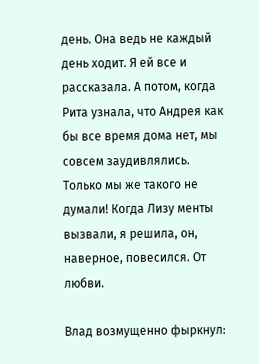день. Она ведь не каждый день ходит. Я ей все и рассказала. А потом, когда Рита узнала, что Андрея как бы все время дома нет, мы совсем заудивлялись. Только мы же такого не думали! Когда Лизу менты вызвали, я решила, он, наверное, повесился. От любви.

Влад возмущенно фыркнул: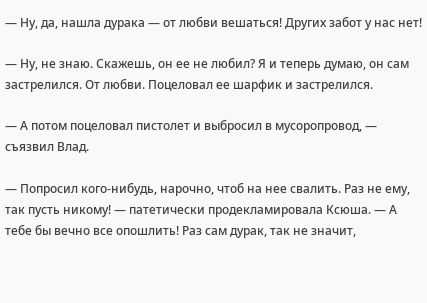— Ну, да, нашла дурака — от любви вешаться! Других забот у нас нет!

— Ну, не знаю. Скажешь, он ее не любил? Я и теперь думаю, он сам застрелился. От любви. Поцеловал ее шарфик и застрелился.

— А потом поцеловал пистолет и выбросил в мусоропровод, — съязвил Влад.

— Попросил кого-нибудь, нарочно, чтоб на нее свалить. Раз не ему, так пусть никому! — патетически продекламировала Ксюша. — А тебе бы вечно все опошлить! Раз сам дурак, так не значит,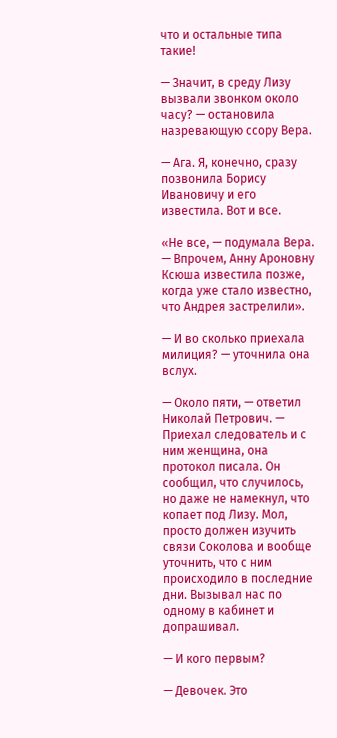что и остальные типа такие!

— Значит, в среду Лизу вызвали звонком около часу? — остановила назревающую ссору Вера.

— Ага. Я, конечно, сразу позвонила Борису Ивановичу и его известила. Вот и все.

«Не все, — подумала Вера. — Впрочем, Анну Ароновну Ксюша известила позже, когда уже стало известно, что Андрея застрелили».

— И во сколько приехала милиция? — уточнила она вслух.

— Около пяти, — ответил Николай Петрович. — Приехал следователь и с ним женщина, она протокол писала. Он сообщил, что случилось, но даже не намекнул, что копает под Лизу. Мол, просто должен изучить связи Соколова и вообще уточнить, что с ним происходило в последние дни. Вызывал нас по одному в кабинет и допрашивал.

— И кого первым?

— Девочек. Это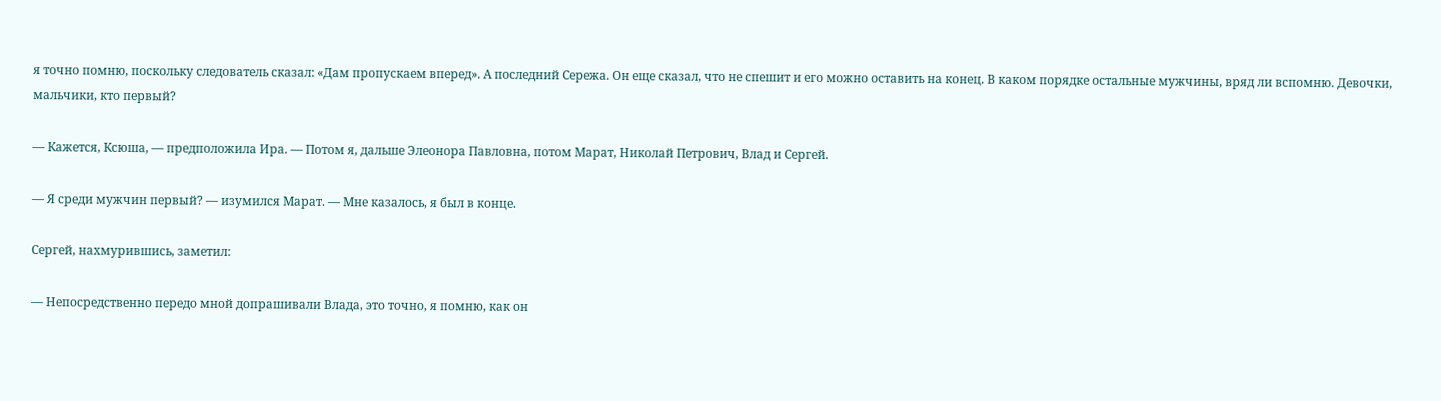я точно помню, поскольку следователь сказал: «Дам пропускаем вперед». А последний Сережа. Он еще сказал, что не спешит и его можно оставить на конец. В каком порядке остальные мужчины, вряд ли вспомню. Девочки, мальчики, кто первый?

— Кажется, Ксюша, — предположила Ира. — Потом я, дальше Элеонора Павловна, потом Марат, Николай Петрович, Влад и Сергей.

— Я среди мужчин первый? — изумился Марат. — Мне казалось, я был в конце.

Сергей, нахмурившись, заметил:

— Непосредственно передо мной допрашивали Влада, это точно, я помню, как он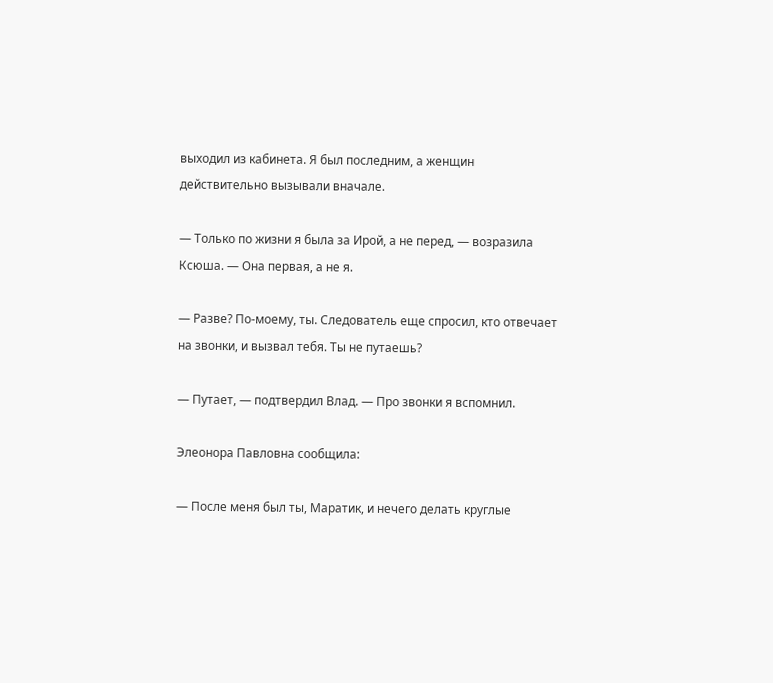выходил из кабинета. Я был последним, а женщин действительно вызывали вначале.

— Только по жизни я была за Ирой, а не перед, — возразила Ксюша. — Она первая, а не я.

— Разве? По-моему, ты. Следователь еще спросил, кто отвечает на звонки, и вызвал тебя. Ты не путаешь?

— Путает, — подтвердил Влад. — Про звонки я вспомнил.

Элеонора Павловна сообщила:

— После меня был ты, Маратик, и нечего делать круглые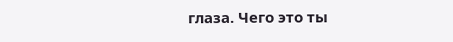глаза. Чего это ты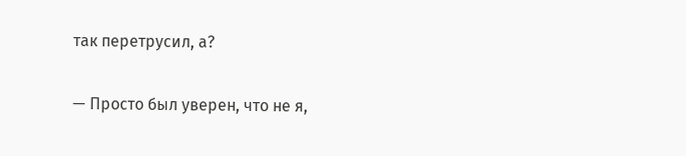так перетрусил, а?

— Просто был уверен, что не я,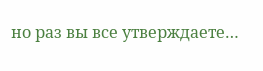но раз вы все утверждаете…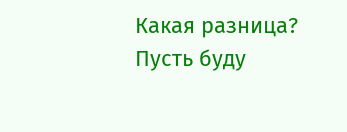Какая разница? Пусть буду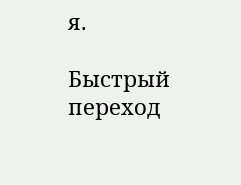я.

Быстрый переход